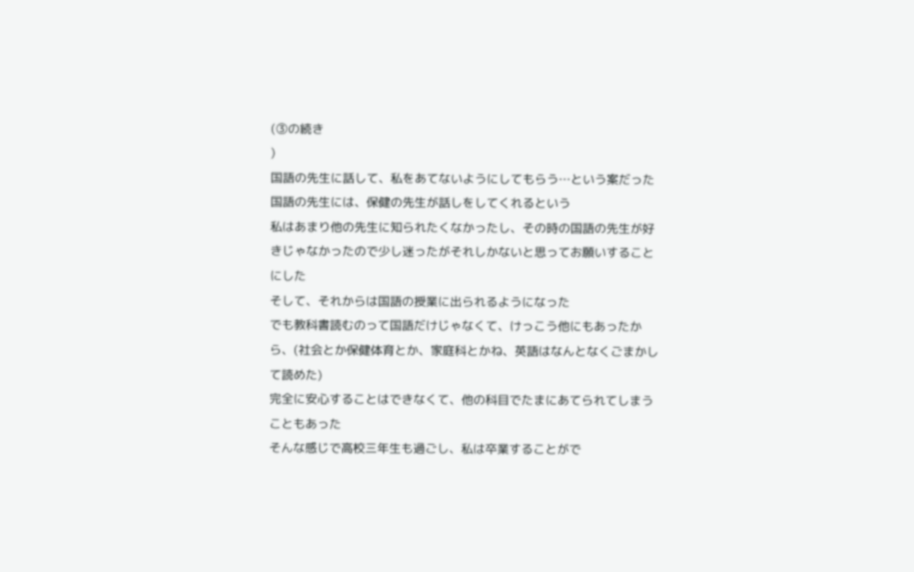(③の続き
)
国語の先生に話して、私をあてないようにしてもらう…という案だった
国語の先生には、保健の先生が話しをしてくれるという
私はあまり他の先生に知られたくなかったし、その時の国語の先生が好きじゃなかったので少し迷ったがそれしかないと思ってお願いすることにした
そして、それからは国語の授業に出られるようになった
でも教科書読むのって国語だけじゃなくて、けっこう他にもあったから、(社会とか保健体育とか、家庭科とかね、英語はなんとなくごまかして読めた)
完全に安心することはできなくて、他の科目でたまにあてられてしまうこともあった
そんな感じで高校三年生も過ごし、私は卒業することがで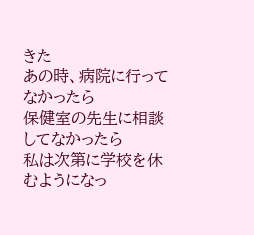きた
あの時、病院に行ってなかったら
保健室の先生に相談してなかったら
私は次第に学校を休むようになっ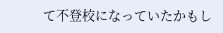て不登校になっていたかもし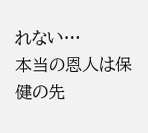れない…
本当の恩人は保健の先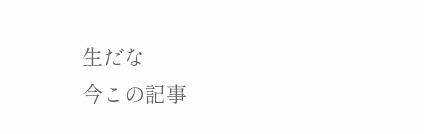生だな
今この記事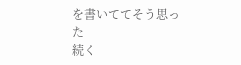を書いててそう思った
続く